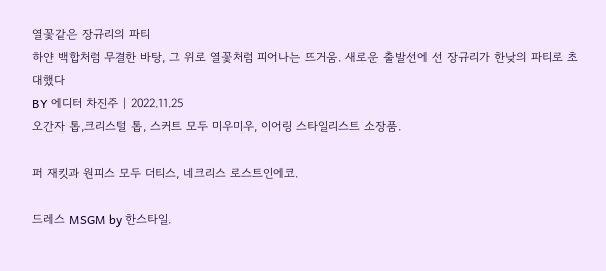열꽃같은 장규리의 파티
하얀 백합처럼 무결한 바탕, 그 위로 열꽃처럼 피어나는 뜨거움. 새로운 출발선에 선 장규리가 한낮의 파티로 초대했다
BY 에디터 차진주 | 2022.11.25
오간자 톱,크리스털 톱, 스커트 모두 미우미우, 이어링 스타일리스트 소장품.

퍼 재킷과 원피스 모두 더티스, 네크리스 로스트인에코.

드레스 MSGM by 한스타일.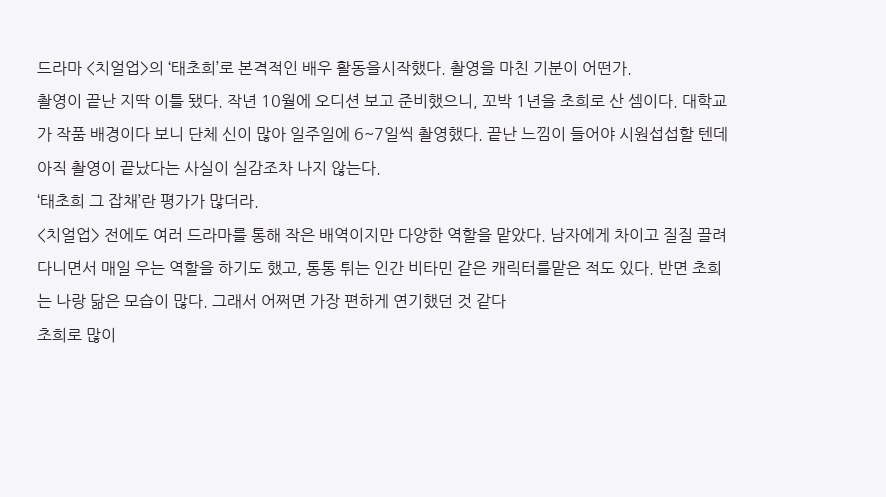드라마 <치얼업>의 ‘태초희’로 본격적인 배우 활동을시작했다. 촬영을 마친 기분이 어떤가.
촬영이 끝난 지딱 이틀 됐다. 작년 10월에 오디션 보고 준비했으니, 꼬박 1년을 초희로 산 셈이다. 대학교가 작품 배경이다 보니 단체 신이 많아 일주일에 6~7일씩 촬영했다. 끝난 느낌이 들어야 시원섭섭할 텐데 아직 촬영이 끝났다는 사실이 실감조차 나지 않는다.
‘태초희 그 잡채’란 평가가 많더라.
<치얼업> 전에도 여러 드라마를 통해 작은 배역이지만 다양한 역할을 맡았다. 남자에게 차이고 질질 끌려 다니면서 매일 우는 역할을 하기도 했고, 통통 튀는 인간 비타민 같은 캐릭터를맡은 적도 있다. 반면 초희는 나랑 닮은 모습이 많다. 그래서 어쩌면 가장 편하게 연기했던 것 같다
초희로 많이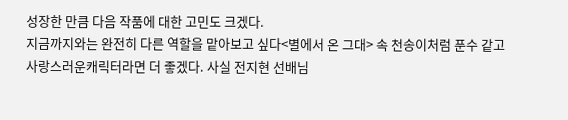성장한 만큼 다음 작품에 대한 고민도 크겠다.
지금까지와는 완전히 다른 역할을 맡아보고 싶다<별에서 온 그대> 속 천송이처럼 푼수 같고 사랑스러운캐릭터라면 더 좋겠다. 사실 전지현 선배님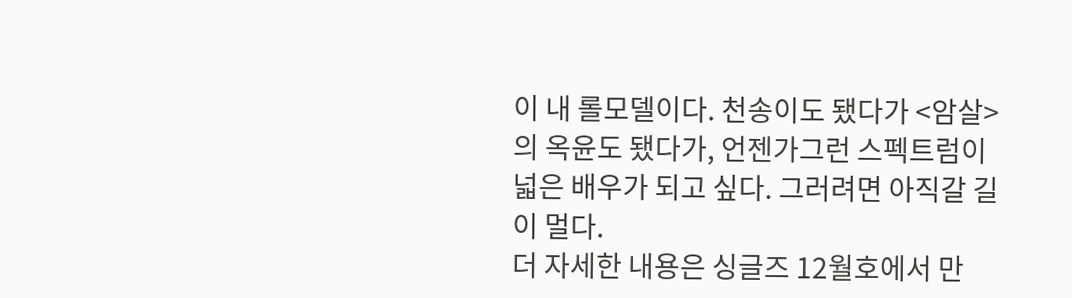이 내 롤모델이다. 천송이도 됐다가 <암살>의 옥윤도 됐다가, 언젠가그런 스펙트럼이 넓은 배우가 되고 싶다. 그러려면 아직갈 길이 멀다.
더 자세한 내용은 싱글즈 12월호에서 만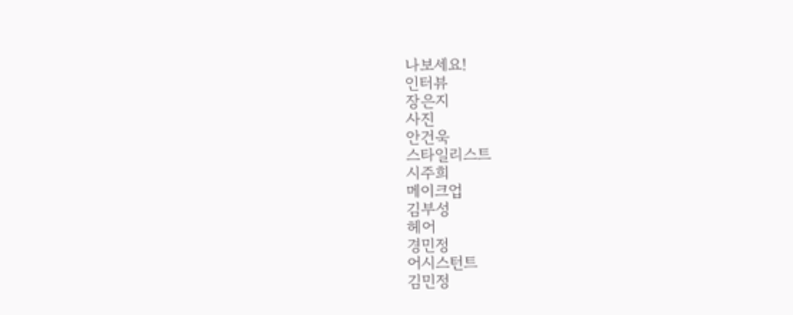나보세요!
인터뷰
장은지
사진
안건욱
스타일리스트
시주희
메이크업
김부성
헤어
경민정
어시스턴트
김민정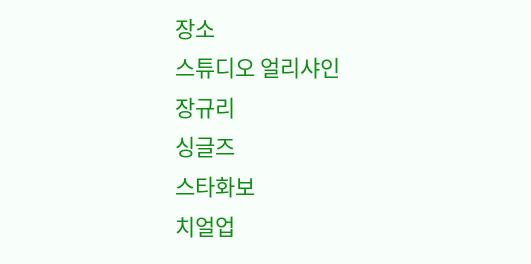장소
스튜디오 얼리샤인
장규리
싱글즈
스타화보
치얼업